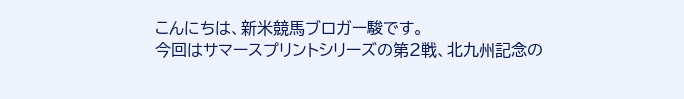こんにちは、新米競馬ブロガー駿です。
今回はサマースプリントシリーズの第2戦、北九州記念の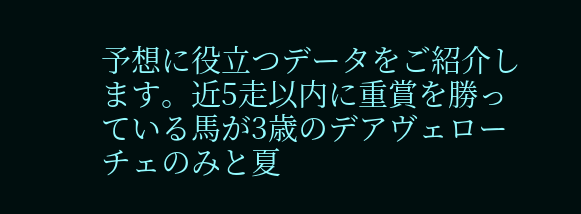予想に役立つデータをご紹介します。近5走以内に重賞を勝っている馬が3歳のデアヴェローチェのみと夏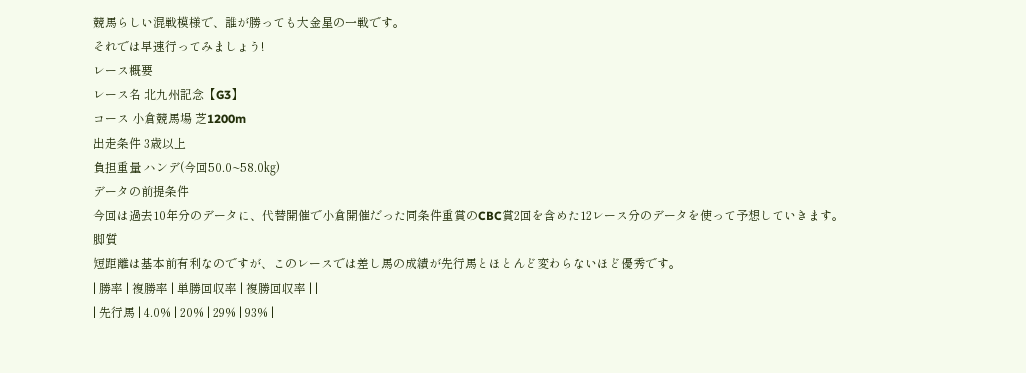競馬らしい混戦模様で、誰が勝っても大金星の一戦です。
それでは早速行ってみましょう!
レース概要
レース名 北九州記念【G3】
コース 小倉競馬場 芝1200m
出走条件 3歳以上
負担重量 ハンデ(今回50.0~58.0㎏)
データの前提条件
今回は過去10年分のデータに、代替開催で小倉開催だった同条件重賞のCBC賞2回を含めた12レース分のデータを使って予想していきます。
脚質
短距離は基本前有利なのですが、このレースでは差し馬の成績が先行馬とほとんど変わらないほど優秀です。
| 勝率 | 複勝率 | 単勝回収率 | 複勝回収率 | |
| 先行馬 | 4.0% | 20% | 29% | 93% |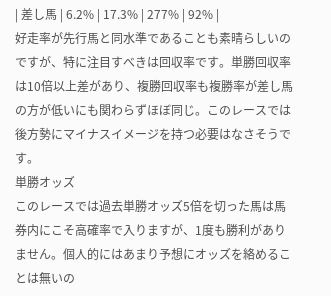| 差し馬 | 6.2% | 17.3% | 277% | 92% |
好走率が先行馬と同水準であることも素晴らしいのですが、特に注目すべきは回収率です。単勝回収率は10倍以上差があり、複勝回収率も複勝率が差し馬の方が低いにも関わらずほぼ同じ。このレースでは後方勢にマイナスイメージを持つ必要はなさそうです。
単勝オッズ
このレースでは過去単勝オッズ5倍を切った馬は馬券内にこそ高確率で入りますが、1度も勝利がありません。個人的にはあまり予想にオッズを絡めることは無いの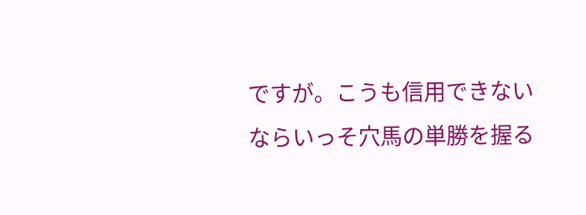ですが。こうも信用できないならいっそ穴馬の単勝を握る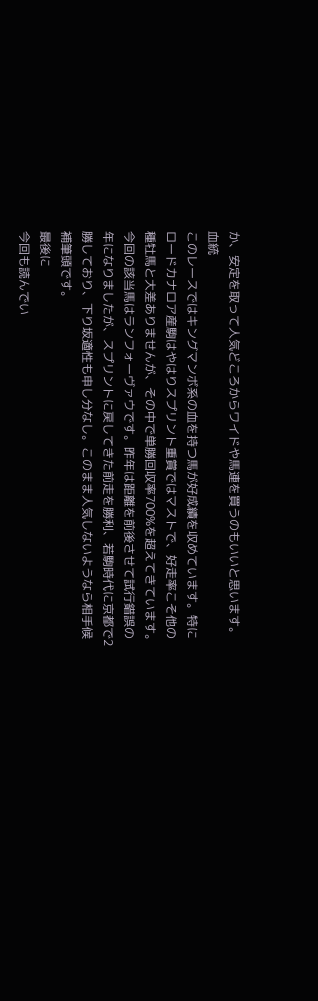か、安定を取って人気どころからワイドや馬連を買うのもいいと思います。
血統
このレースではキングマンボ系の血を持つ馬が好成績を収めています。特にロードカナロア産駒はやはりスプリント重賞ではマストで、好走率こそ他の種牡馬と大差ありませんが、その中で単勝回収率700%を超えてきています。今回の該当馬はランフォーヴァウです。昨年は距離を前後させて試行錯誤の年になりましたが、スプリントに戻してきた前走を勝利、若駒時代に京都で2勝しており、下り坂適性も申し分なし。このまま人気しないようなら相手候補筆頭です。
最後に
今回も読んでい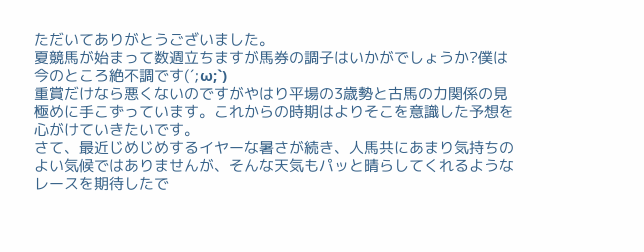ただいてありがとうございました。
夏競馬が始まって数週立ちますが馬券の調子はいかがでしょうか?僕は今のところ絶不調です(´;ω;`)
重賞だけなら悪くないのですがやはり平場の3歳勢と古馬の力関係の見極めに手こずっています。これからの時期はよりそこを意識した予想を心がけていきたいです。
さて、最近じめじめするイヤーな暑さが続き、人馬共にあまり気持ちのよい気候ではありませんが、そんな天気もパッと晴らしてくれるようなレースを期待したで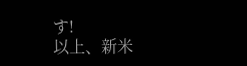す!
以上、新米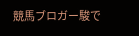競馬ブロガー駿で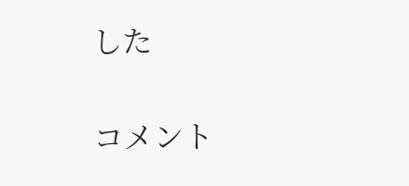した

コメント